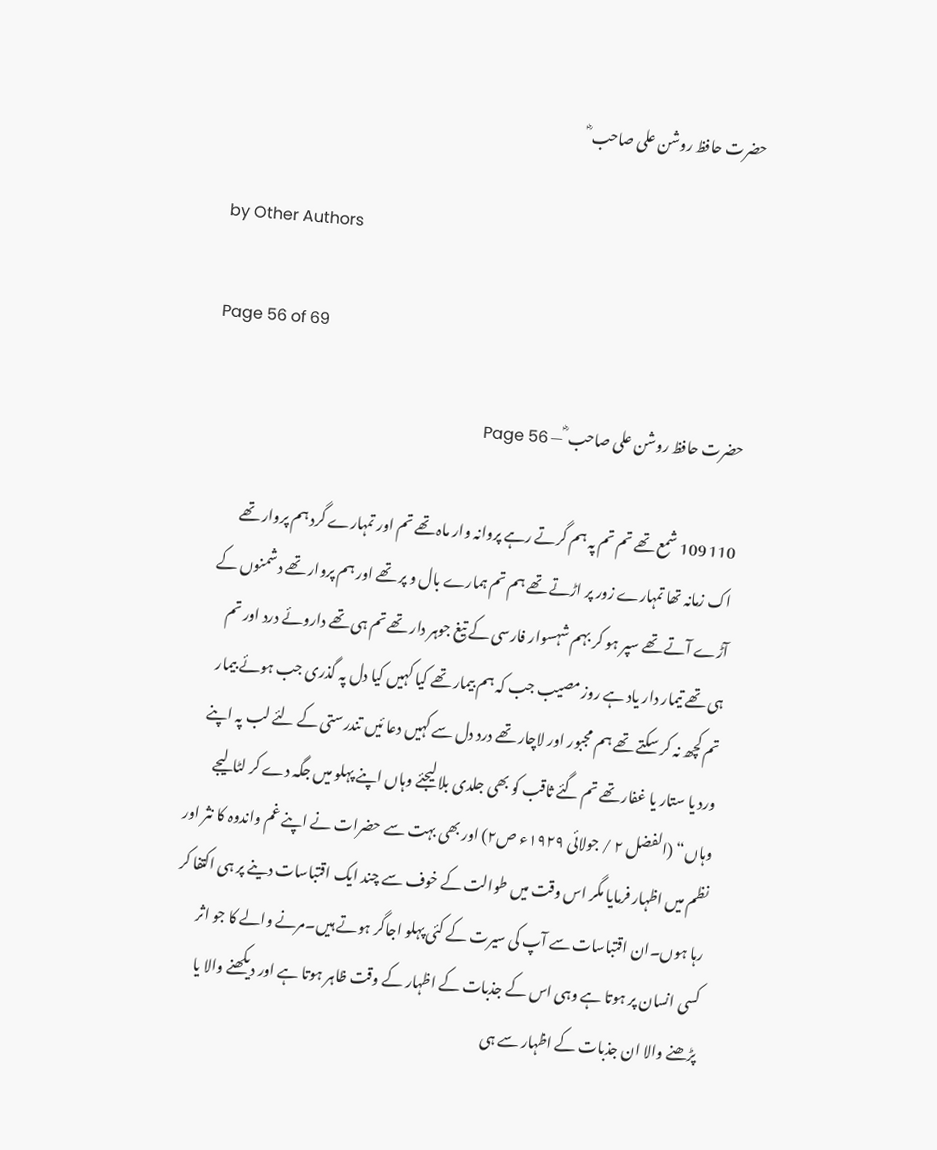حضرت حافظ روشن علی صاحب ؓ

by Other Authors

Page 56 of 69

حضرت حافظ روشن علی صاحب ؓ — Page 56

110 109 شمع تھے تم تم پہ ہم گرتے رہے پروانہ وار ماہ تھے تم اور تمہارے گرد ہم پروار تھے اک زمانہ تھا تمہارے زور پر اڑتے تھے ہم تم ہمارے بال و پر تھے اور ہم پروار تھے دشمنوں کے آڑے آتے تھے سپر ہو کر بہم شہسوار فارسی کے تیغ جوہر دار تھے تم ہی تھے داروئے درد اور تم ہی تھے تیمار دار یاد ہے روز مصیب جب کہ ہم بیمار تھے کیا کہیں کیا دل پہ گذری جب ہوئے بیمار تم کچھ نہ کر سکتے تھے ہم مجبور اور لاچار تھے درد دل سے کہیں دعا ئیں تندرستی کے لئے لب پہ اپنے ورد یا ستار یا غفار تھے تم گئے ثاقب کو بھی جلدی بلا لیجئے وہاں اپنے پہلو میں جگہ دے کر لٹا لیجے وہاں“ (الفضل ۲ / جولائی ۱۹۲۹ء ص۲) اور بھی بہت سے حضرات نے اپنے غم واندوہ کا نثر اور نظم میں اظہار فرمایا مگر اس وقت میں طوالت کے خوف سے چند ایک اقتباسات دینے پر ہی اکتفا کر رہا ہوں۔ان اقتباسات سے آپ کی سیرت کے کئی پہلو اجاگر ہوتے ہیں۔مرنے والے کا جو اثر کسی انسان پر ہوتا ہے وہی اس کے جذبات کے اظہار کے وقت ظاہر ہوتا ہے اور دیکھنے والا یا پڑھنے والا ان جذبات کے اظہار سے ہی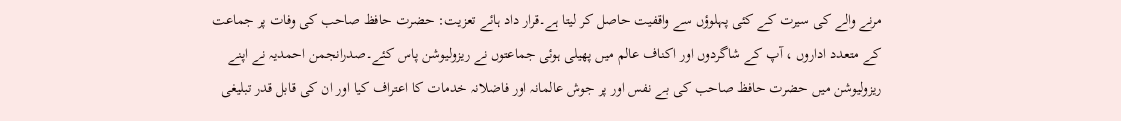مرنے والے کی سیرت کے کئی پہلوؤں سے واقفیت حاصل کر لیتا ہے۔قرار داد ہائے تعزیت: حضرت حافظ صاحب کی وفات پر جماعت کے متعدد اداروں ، آپ کے شاگردوں اور اکناف عالم میں پھیلی ہوئی جماعتوں نے ریزولیوشن پاس کئے۔صدرانجمن احمدیہ نے اپنے ریزولیوشن میں حضرت حافظ صاحب کی بے نفس اور پر جوش عالمانہ اور فاضلانہ خدمات کا اعتراف کیا اور ان کی قابل قدر تبلیغی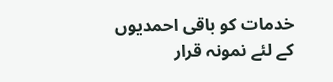خدمات کو باقی احمدیوں کے لئے نمونہ قرار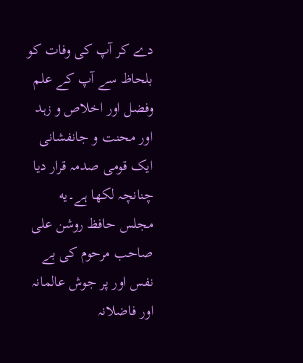دے کر آپ کی وفات کو بلحاظ سے آپ کے علم وفضل اور اخلاص و زہد اور محنت و جانفشانی ایک قومی صدمہ قرار دیا چنانچہ لکھا ہے۔یه مجلس حافظ روشن علی صاحب مرحوم کی بے نفس اور پر جوش عالمانہ اور فاضلانہ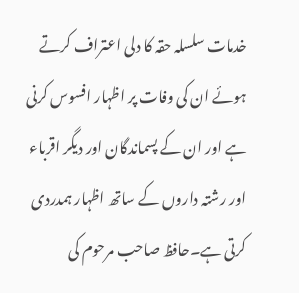خدمات سلسلہ حقہ کا دلی اعتراف کرتے ہوئے ان کی وفات پر اظہار افسوس کرنی ہے اور ان کے پسماندگان اور دیگر اقرباء اور رشتہ داروں کے ساتھ اظہار ہمدردی کرتی ہے۔حافظ صاحب مرحوم کی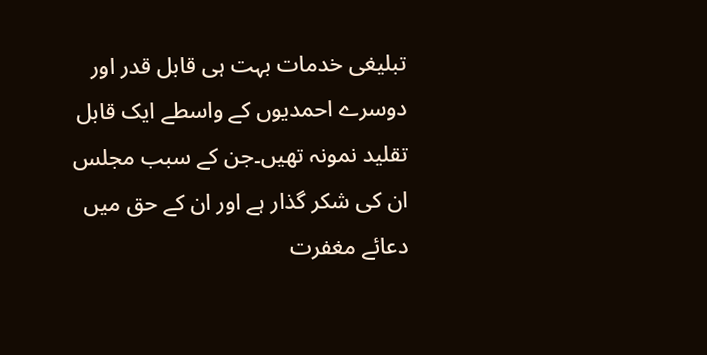تبلیغی خدمات بہت ہی قابل قدر اور دوسرے احمدیوں کے واسطے ایک قابل تقلید نمونہ تھیں۔جن کے سبب مجلس ان کی شکر گذار ہے اور ان کے حق میں دعائے مغفرت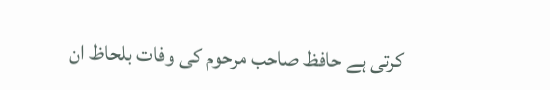کرتی ہے حافظ صاحب مرحوم کی وفات بلحاظ ان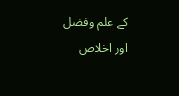کے علم وفضل اور اخلاص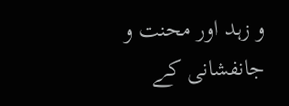و زہد اور محنت و جانفشانی کے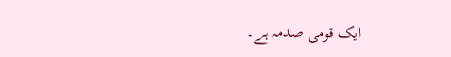ایک قومی صدمہ ہے۔